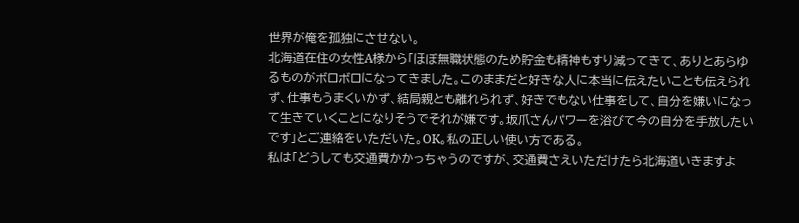世界が俺を孤独にさせない。
北海道在住の女性A様から「ほぼ無職状態のため貯金も精神もすり減ってきて、ありとあらゆるものがボロボロになってきました。このままだと好きな人に本当に伝えたいことも伝えられず、仕事もうまくいかず、結局親とも離れられず、好きでもない仕事をして、自分を嫌いになって生きていくことになりそうでそれが嫌です。坂爪さんパワーを浴びて今の自分を手放したいです」とご連絡をいただいた。OK。私の正しい使い方である。
私は「どうしても交通費かかっちゃうのですが、交通費さえいただけたら北海道いきますよ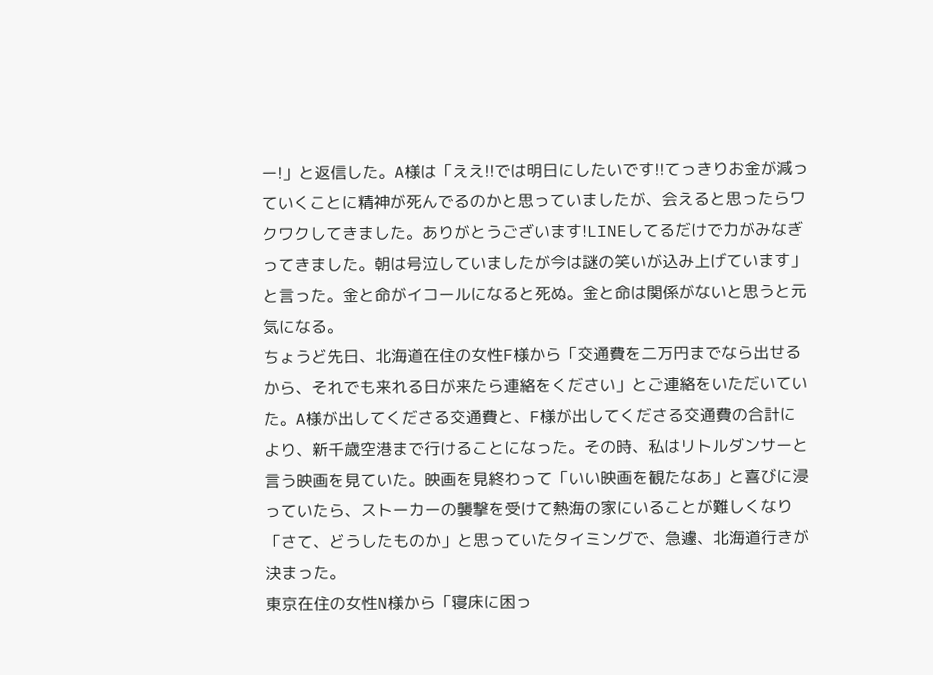ー!」と返信した。A様は「ええ!!では明日にしたいです!!てっきりお金が減っていくことに精神が死んでるのかと思っていましたが、会えると思ったらワクワクしてきました。ありがとうございます!LINEしてるだけで力がみなぎってきました。朝は号泣していましたが今は謎の笑いが込み上げています」と言った。金と命がイコールになると死ぬ。金と命は関係がないと思うと元気になる。
ちょうど先日、北海道在住の女性F様から「交通費を二万円までなら出せるから、それでも来れる日が来たら連絡をください」とご連絡をいただいていた。A様が出してくださる交通費と、F様が出してくださる交通費の合計により、新千歳空港まで行けることになった。その時、私はリトルダンサーと言う映画を見ていた。映画を見終わって「いい映画を観たなあ」と喜びに浸っていたら、ストーカーの襲撃を受けて熱海の家にいることが難しくなり「さて、どうしたものか」と思っていたタイミングで、急遽、北海道行きが決まった。
東京在住の女性N様から「寝床に困っ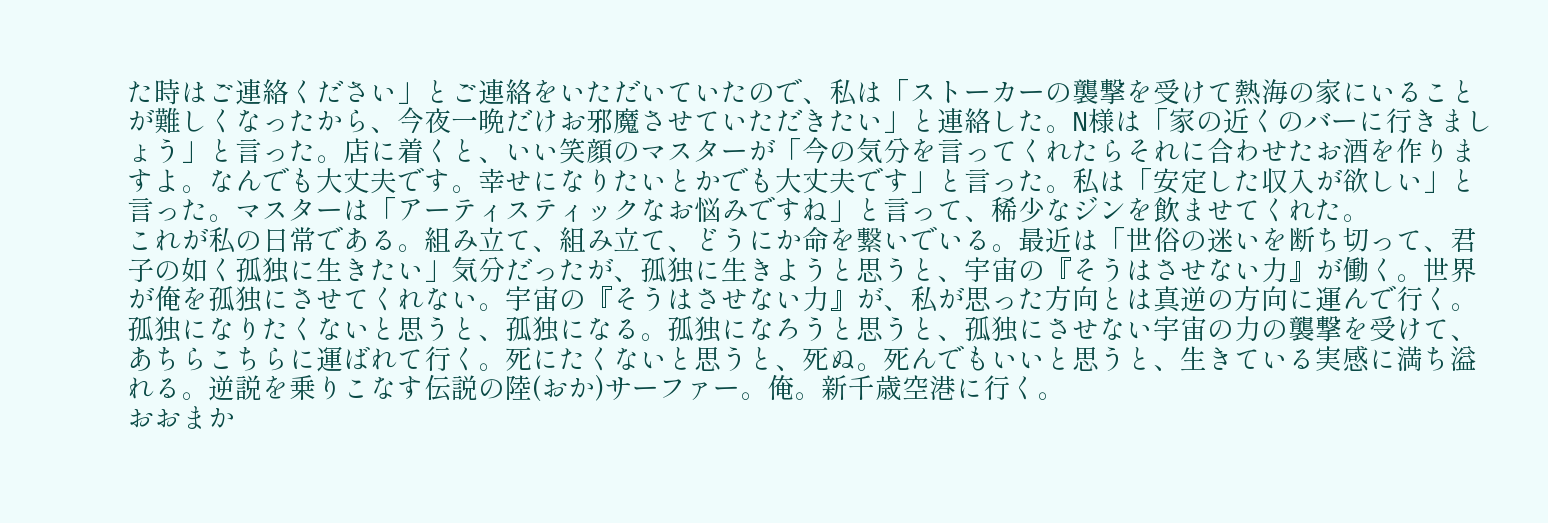た時はご連絡ください」とご連絡をいただいていたので、私は「ストーカーの襲撃を受けて熱海の家にいることが難しくなったから、今夜一晩だけお邪魔させていただきたい」と連絡した。N様は「家の近くのバーに行きましょう」と言った。店に着くと、いい笑顔のマスターが「今の気分を言ってくれたらそれに合わせたお酒を作りますよ。なんでも大丈夫です。幸せになりたいとかでも大丈夫です」と言った。私は「安定した収入が欲しい」と言った。マスターは「アーティスティックなお悩みですね」と言って、稀少なジンを飲ませてくれた。
これが私の日常である。組み立て、組み立て、どうにか命を繋いでいる。最近は「世俗の迷いを断ち切って、君子の如く孤独に生きたい」気分だったが、孤独に生きようと思うと、宇宙の『そうはさせない力』が働く。世界が俺を孤独にさせてくれない。宇宙の『そうはさせない力』が、私が思った方向とは真逆の方向に運んで行く。孤独になりたくないと思うと、孤独になる。孤独になろうと思うと、孤独にさせない宇宙の力の襲撃を受けて、あちらこちらに運ばれて行く。死にたくないと思うと、死ぬ。死んでもいいと思うと、生きている実感に満ち溢れる。逆説を乗りこなす伝説の陸(おか)サーファー。俺。新千歳空港に行く。
おおまか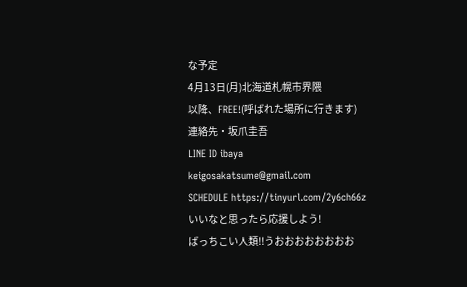な予定
4月13日(月)北海道札幌市界隈
以降、FREE!(呼ばれた場所に行きます)
連絡先・坂爪圭吾
LINE ID ibaya
keigosakatsume@gmail.com
SCHEDULE https://tinyurl.com/2y6ch66z
いいなと思ったら応援しよう!
ばっちこい人類!!うおおおおおおおお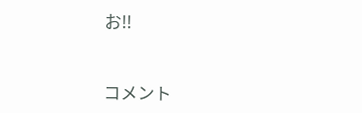お!!


コメント